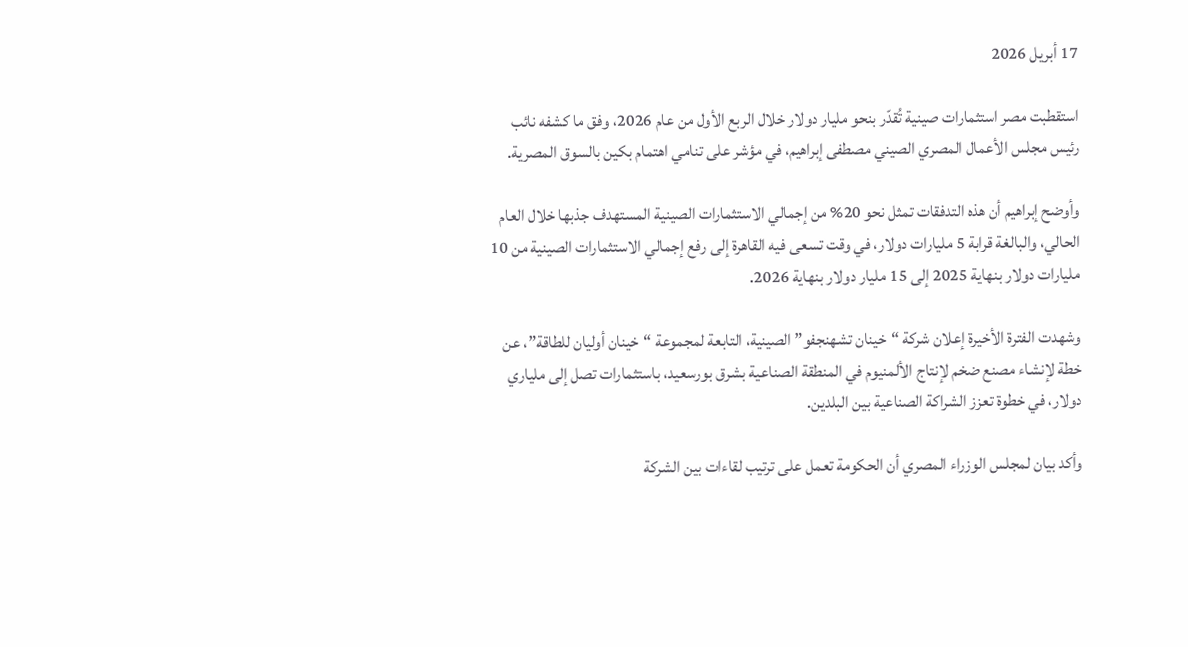17 أبريل 2026

استقطبت مصر استثمارات صينية تُقدّر بنحو مليار دولار خلال الربع الأول من عام 2026، وفق ما كشفه نائب رئيس مجلس الأعمال المصري الصيني مصطفى إبراهيم، في مؤشر على تنامي اهتمام بكين بالسوق المصرية.

وأوضح إبراهيم أن هذه التدفقات تمثل نحو 20% من إجمالي الاستثمارات الصينية المستهدف جذبها خلال العام الحالي، والبالغة قرابة 5 مليارات دولار، في وقت تسعى فيه القاهرة إلى رفع إجمالي الاستثمارات الصينية من 10 مليارات دولار بنهاية 2025 إلى 15 مليار دولار بنهاية 2026.

وشهدت الفترة الأخيرة إعلان شركة “خينان تشهنجفو” الصينية، التابعة لمجموعة “خينان أوليان للطاقة”، عن خطة لإنشاء مصنع ضخم لإنتاج الألمنيوم في المنطقة الصناعية بشرق بورسعيد، باستثمارات تصل إلى ملياري دولار، في خطوة تعزز الشراكة الصناعية بين البلدين.

وأكد بيان لمجلس الوزراء المصري أن الحكومة تعمل على ترتيب لقاءات بين الشركة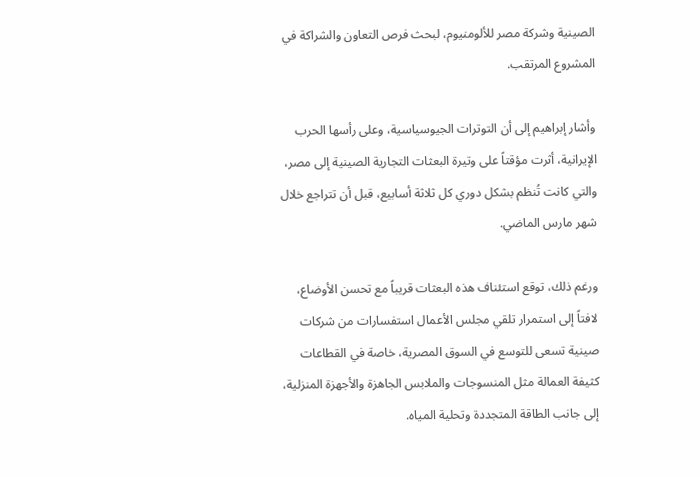الصينية وشركة مصر للألومنيوم، لبحث فرص التعاون والشراكة في المشروع المرتقب.

وأشار إبراهيم إلى أن التوترات الجيوسياسية، وعلى رأسها الحرب الإيرانية، أثرت مؤقتاً على وتيرة البعثات التجارية الصينية إلى مصر، والتي كانت تُنظم بشكل دوري كل ثلاثة أسابيع، قبل أن تتراجع خلال شهر مارس الماضي.

ورغم ذلك، توقع استئناف هذه البعثات قريباً مع تحسن الأوضاع، لافتاً إلى استمرار تلقي مجلس الأعمال استفسارات من شركات صينية تسعى للتوسع في السوق المصرية، خاصة في القطاعات كثيفة العمالة مثل المنسوجات والملابس الجاهزة والأجهزة المنزلية، إلى جانب الطاقة المتجددة وتحلية المياه.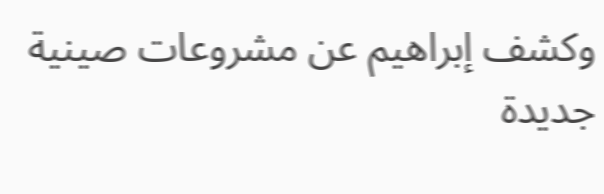وكشف إبراهيم عن مشروعات صينية جديدة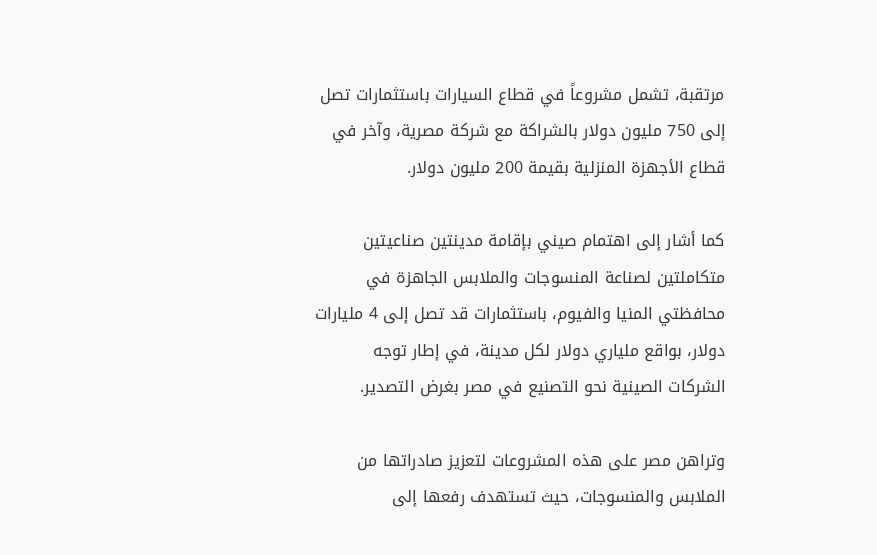مرتقبة، تشمل مشروعاً في قطاع السيارات باستثمارات تصل إلى 750 مليون دولار بالشراكة مع شركة مصرية، وآخر في قطاع الأجهزة المنزلية بقيمة 200 مليون دولار.

كما أشار إلى اهتمام صيني بإقامة مدينتين صناعيتين متكاملتين لصناعة المنسوجات والملابس الجاهزة في محافظتي المنيا والفيوم، باستثمارات قد تصل إلى 4 مليارات دولار، بواقع ملياري دولار لكل مدينة، في إطار توجه الشركات الصينية نحو التصنيع في مصر بغرض التصدير.

وتراهن مصر على هذه المشروعات لتعزيز صادراتها من الملابس والمنسوجات، حيث تستهدف رفعها إلى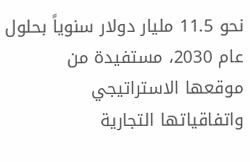نحو 11.5 مليار دولار سنوياً بحلول عام 2030، مستفيدة من موقعها الاستراتيجي واتفاقياتها التجارية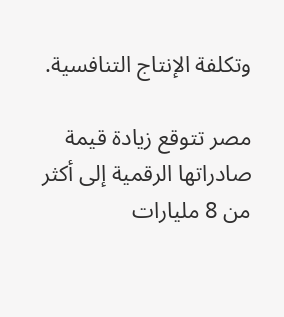وتكلفة الإنتاج التنافسية.

مصر تتوقع زيادة قيمة صادراتها الرقمية إلى أكثر من 8 مليارات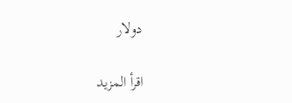دولار

اقرأ المزيد